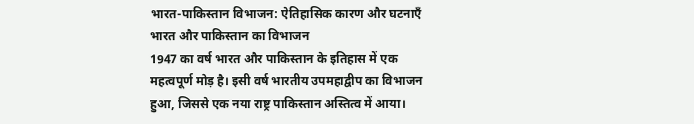भारत-पाकिस्तान विभाजन: ऐतिहासिक कारण और घटनाएँ
भारत और पाकिस्तान का विभाजन
1947 का वर्ष भारत और पाकिस्तान के इतिहास में एक महत्वपूर्ण मोड़ है। इसी वर्ष भारतीय उपमहाद्वीप का विभाजन हुआ, जिससे एक नया राष्ट्र पाकिस्तान अस्तित्व में आया।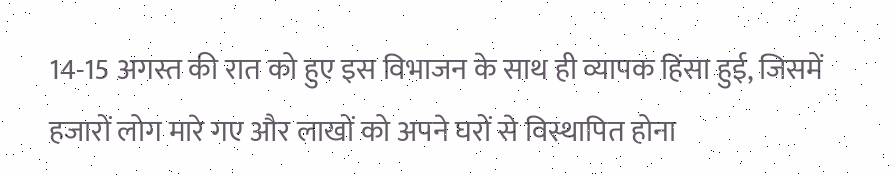14-15 अगस्त की रात को हुए इस विभाजन के साथ ही व्यापक हिंसा हुई, जिसमें हजारों लोग मारे गए और लाखों को अपने घरों से विस्थापित होना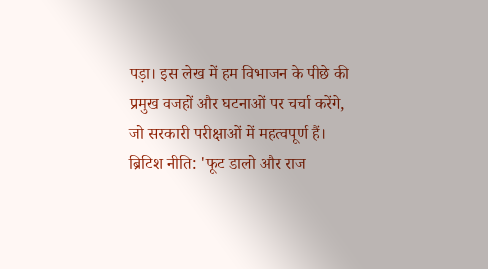पड़ा। इस लेख में हम विभाजन के पीछे की प्रमुख वजहों और घटनाओं पर चर्चा करेंगे, जो सरकारी परीक्षाओं में महत्वपूर्ण हैं।
ब्रिटिश नीति: 'फूट डालो और राज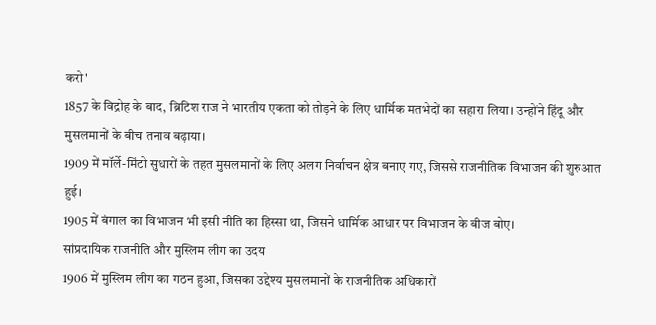करो'
1857 के विद्रोह के बाद, ब्रिटिश राज ने भारतीय एकता को तोड़ने के लिए धार्मिक मतभेदों का सहारा लिया। उन्होंने हिंदू और मुसलमानों के बीच तनाव बढ़ाया।
1909 में मॉर्ले-मिंटो सुधारों के तहत मुसलमानों के लिए अलग निर्वाचन क्षेत्र बनाए गए, जिससे राजनीतिक विभाजन की शुरुआत हुई।
1905 में बंगाल का विभाजन भी इसी नीति का हिस्सा था, जिसने धार्मिक आधार पर विभाजन के बीज बोए।
सांप्रदायिक राजनीति और मुस्लिम लीग का उदय
1906 में मुस्लिम लीग का गठन हुआ, जिसका उद्देश्य मुसलमानों के राजनीतिक अधिकारों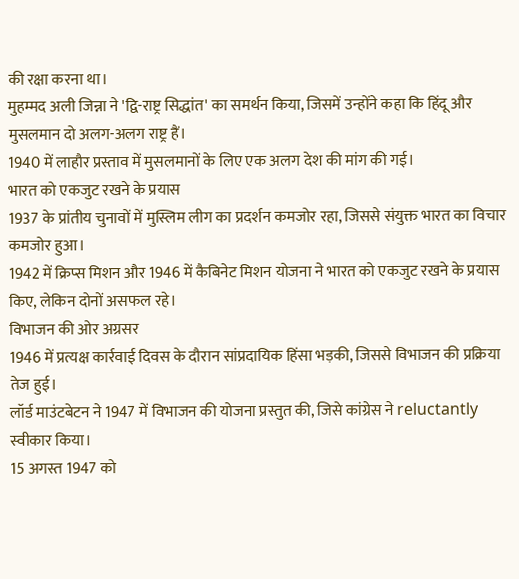की रक्षा करना था।
मुहम्मद अली जिन्ना ने 'द्वि-राष्ट्र सिद्धांत' का समर्थन किया, जिसमें उन्होंने कहा कि हिंदू और मुसलमान दो अलग-अलग राष्ट्र हैं।
1940 में लाहौर प्रस्ताव में मुसलमानों के लिए एक अलग देश की मांग की गई।
भारत को एकजुट रखने के प्रयास
1937 के प्रांतीय चुनावों में मुस्लिम लीग का प्रदर्शन कमजोर रहा, जिससे संयुक्त भारत का विचार कमजोर हुआ।
1942 में क्रिप्स मिशन और 1946 में कैबिनेट मिशन योजना ने भारत को एकजुट रखने के प्रयास किए, लेकिन दोनों असफल रहे।
विभाजन की ओर अग्रसर
1946 में प्रत्यक्ष कार्रवाई दिवस के दौरान सांप्रदायिक हिंसा भड़की, जिससे विभाजन की प्रक्रिया तेज हुई।
लॉर्ड माउंटबेटन ने 1947 में विभाजन की योजना प्रस्तुत की, जिसे कांग्रेस ने reluctantly स्वीकार किया।
15 अगस्त 1947 को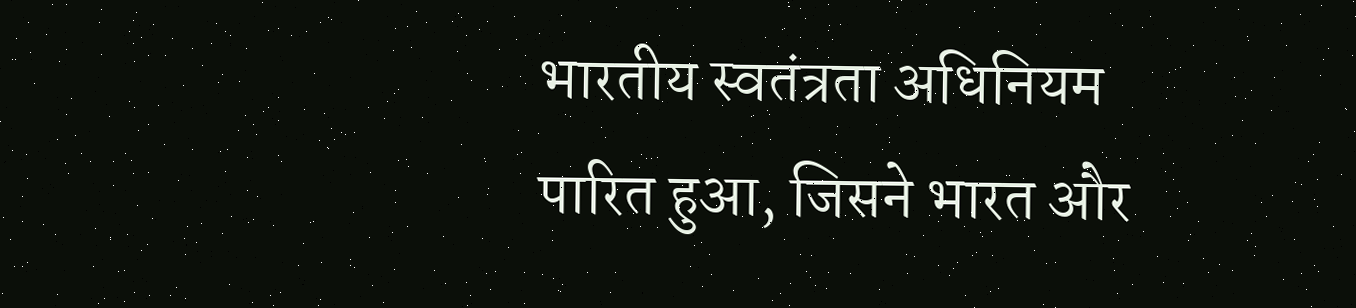भारतीय स्वतंत्रता अधिनियम पारित हुआ, जिसने भारत और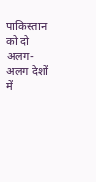पाकिस्तान को दो अलग-अलग देशों में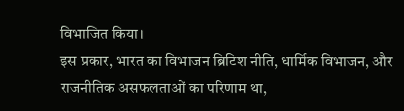विभाजित किया।
इस प्रकार, भारत का विभाजन ब्रिटिश नीति, धार्मिक विभाजन, और राजनीतिक असफलताओं का परिणाम था,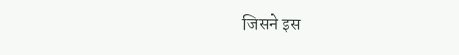जिसने इस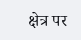क्षेत्र पर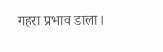गहरा प्रभाव डाला।